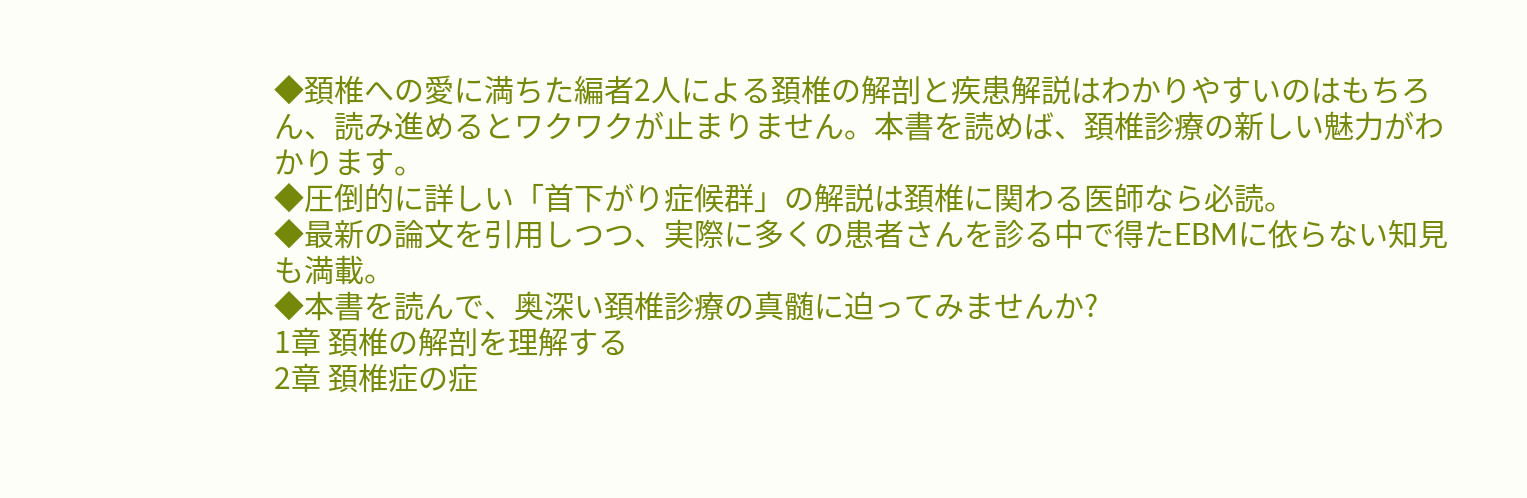◆頚椎への愛に満ちた編者2人による頚椎の解剖と疾患解説はわかりやすいのはもちろん、読み進めるとワクワクが止まりません。本書を読めば、頚椎診療の新しい魅力がわかります。
◆圧倒的に詳しい「首下がり症候群」の解説は頚椎に関わる医師なら必読。
◆最新の論文を引用しつつ、実際に多くの患者さんを診る中で得たEBMに依らない知見も満載。
◆本書を読んで、奥深い頚椎診療の真髄に迫ってみませんか?
1章 頚椎の解剖を理解する
2章 頚椎症の症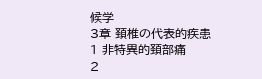候学
3章 頚椎の代表的疾患
1 非特異的頚部痛
2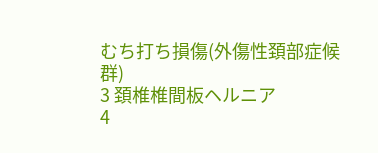むち打ち損傷(外傷性頚部症候群)
3 頚椎椎間板ヘルニア
4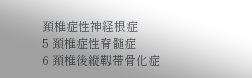頚椎症性神経根症
5 頚椎症性脊髄症
6 頚椎後縦靱帯骨化症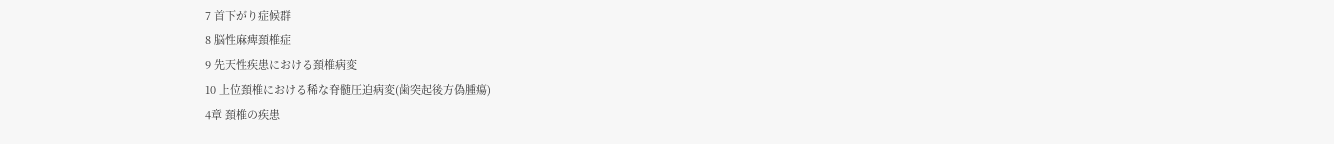7 首下がり症候群
8 脳性麻痺頚椎症
9 先天性疾患における頚椎病変
10 上位頚椎における稀な脊髄圧迫病変(歯突起後方偽腫瘍)
4章 頚椎の疾患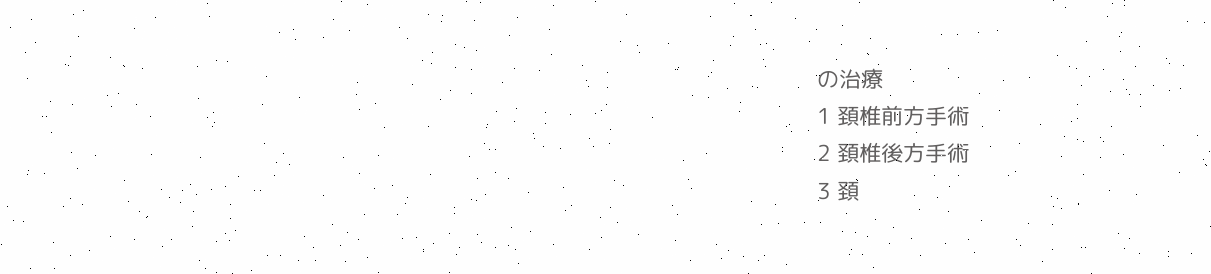の治療
1 頚椎前方手術
2 頚椎後方手術
3 頚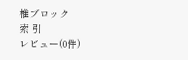椎ブロック
索 引
レビュー(0件)